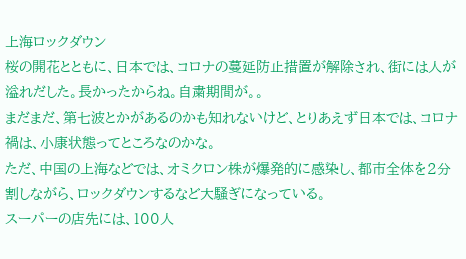上海ロックダウン
桜の開花とともに、日本では、コロナの蔓延防止措置が解除され、街には人が溢れだした。長かったからね。自粛期間が。。
まだまだ、第七波とかがあるのかも知れないけど、とりあえず日本では、コロナ禍は、小康状態ってところなのかな。
ただ、中国の上海などでは、オミクロン株が爆発的に感染し、都市全体を2分割しながら、ロックダウンするなど大騒ぎになっている。
スーパーの店先には、100人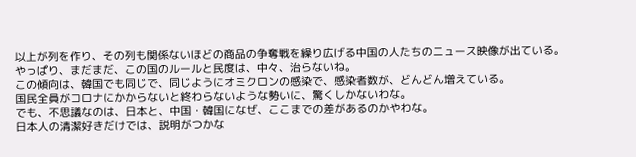以上が列を作り、その列も関係ないほどの商品の争奪戦を繰り広げる中国の人たちのニュース映像が出ている。
やっぱり、まだまだ、この国のルールと民度は、中々、治らないね。
この傾向は、韓国でも同じで、同じようにオミクロンの感染で、感染者数が、どんどん増えている。
国民全員がコロナにかからないと終わらないような勢いに、驚くしかないわな。
でも、不思議なのは、日本と、中国・韓国になぜ、ここまでの差があるのかやわな。
日本人の清潔好きだけでは、説明がつかな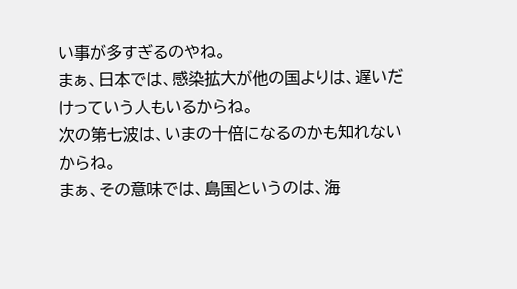い事が多すぎるのやね。
まぁ、日本では、感染拡大が他の国よりは、遅いだけっていう人もいるからね。
次の第七波は、いまの十倍になるのかも知れないからね。
まぁ、その意味では、島国というのは、海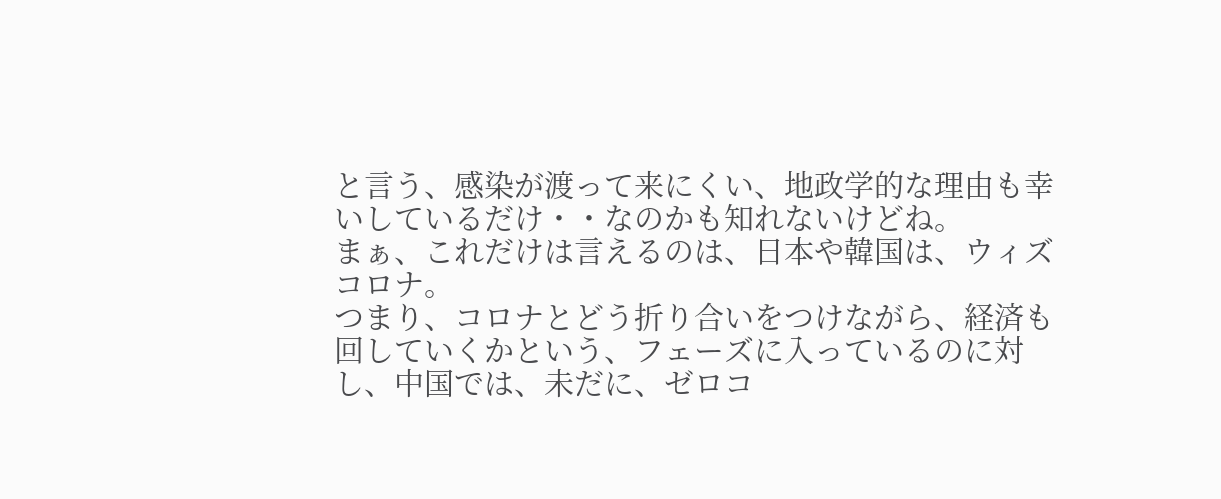と言う、感染が渡って来にくい、地政学的な理由も幸いしているだけ・・なのかも知れないけどね。
まぁ、これだけは言えるのは、日本や韓国は、ウィズコロナ。
つまり、コロナとどう折り合いをつけながら、経済も回していくかという、フェーズに入っているのに対し、中国では、未だに、ゼロコ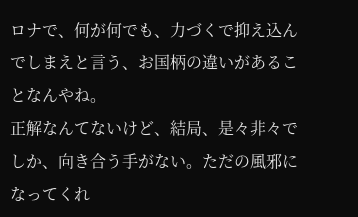ロナで、何が何でも、力づくで抑え込んでしまえと言う、お国柄の違いがあることなんやね。
正解なんてないけど、結局、是々非々でしか、向き合う手がない。ただの風邪になってくれ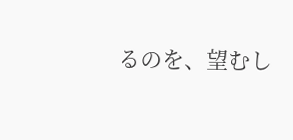るのを、望むし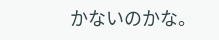かないのかな。